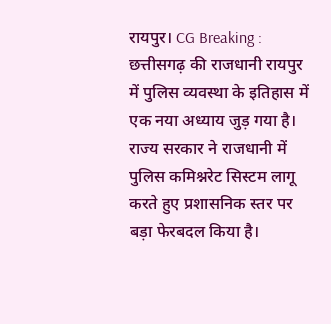रायपुर। CG Breaking : छत्तीसगढ़ की राजधानी रायपुर में पुलिस व्यवस्था के इतिहास में एक नया अध्याय जुड़ गया है। राज्य सरकार ने राजधानी में पुलिस कमिश्नरेट सिस्टम लागू करते हुए प्रशासनिक स्तर पर बड़ा फेरबदल किया है।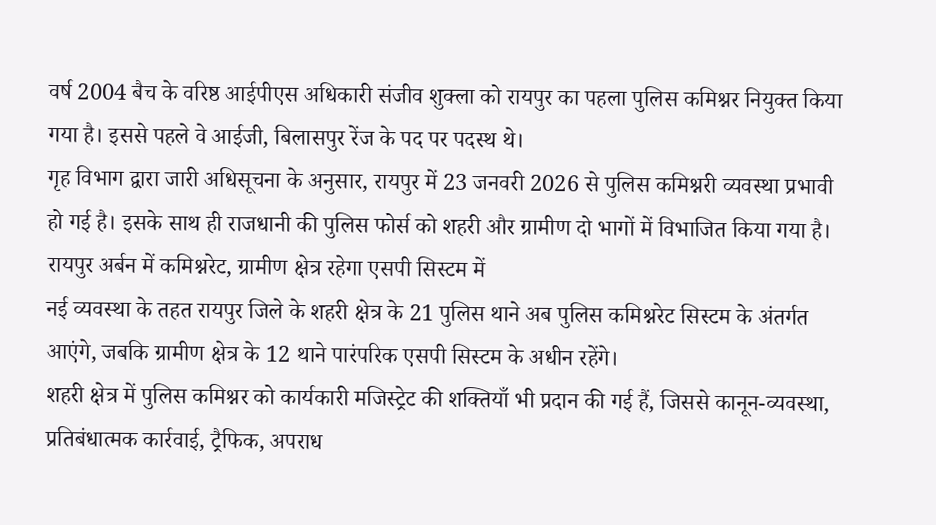वर्ष 2004 बैच के वरिष्ठ आईपीएस अधिकारी संजीव शुक्ला को रायपुर का पहला पुलिस कमिश्नर नियुक्त किया गया है। इससे पहले वे आईजी, बिलासपुर रेंज के पद पर पदस्थ थे।
गृह विभाग द्वारा जारी अधिसूचना के अनुसार, रायपुर में 23 जनवरी 2026 से पुलिस कमिश्नरी व्यवस्था प्रभावी हो गई है। इसके साथ ही राजधानी की पुलिस फोर्स को शहरी और ग्रामीण दो भागों में विभाजित किया गया है।
रायपुर अर्बन में कमिश्नरेट, ग्रामीण क्षेत्र रहेगा एसपी सिस्टम में
नई व्यवस्था के तहत रायपुर जिले के शहरी क्षेत्र के 21 पुलिस थाने अब पुलिस कमिश्नरेट सिस्टम के अंतर्गत आएंगे, जबकि ग्रामीण क्षेत्र के 12 थाने पारंपरिक एसपी सिस्टम के अधीन रहेंगे।
शहरी क्षेत्र में पुलिस कमिश्नर को कार्यकारी मजिस्ट्रेट की शक्तियाँ भी प्रदान की गई हैं, जिससे कानून-व्यवस्था, प्रतिबंधात्मक कार्रवाई, ट्रैफिक, अपराध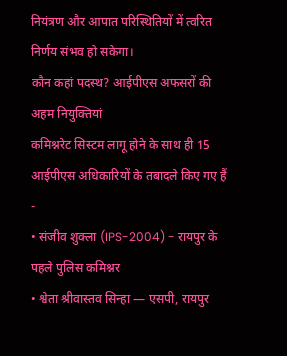नियंत्रण और आपात परिस्थितियों में त्वरित निर्णय संभव हो सकेगा।
कौन कहां पदस्थ? आईपीएस अफसरों की अहम नियुक्तियां
कमिश्नरेट सिस्टम लागू होने के साथ ही 15 आईपीएस अधिकारियों के तबादले किए गए हैं -
• संजीव शुक्ला (IPS-2004) - रायपुर के पहले पुलिस कमिश्नर
• श्वेता श्रीवास्तव सिन्हा — एसपी, रायपुर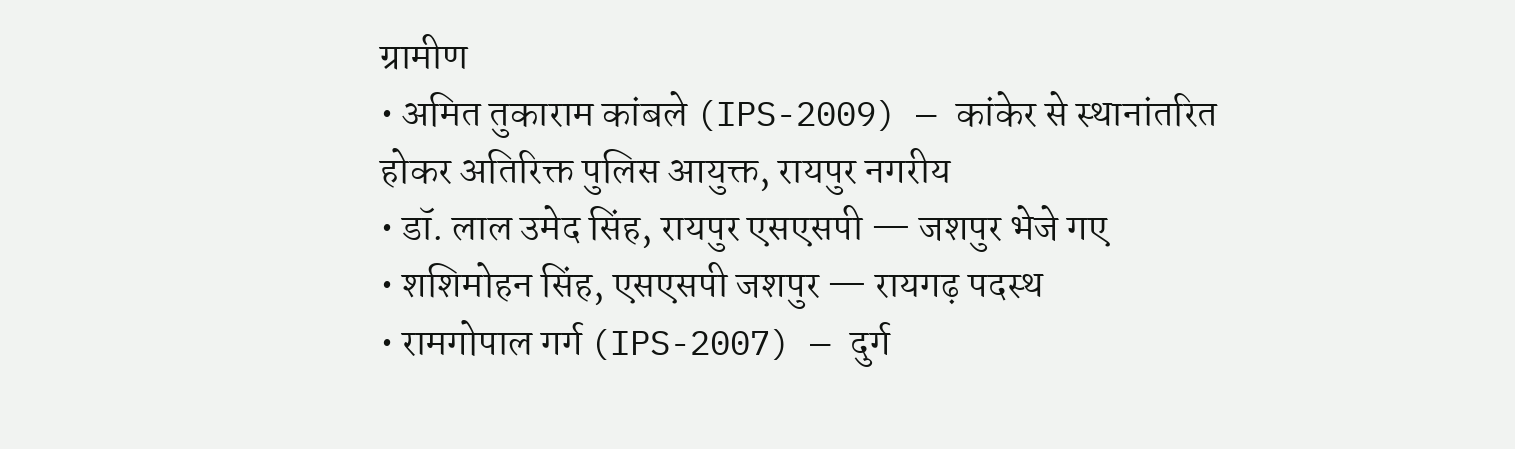ग्रामीण
• अमित तुकाराम कांबले (IPS-2009) — कांकेर से स्थानांतरित होकर अतिरिक्त पुलिस आयुक्त, रायपुर नगरीय
• डॉ. लाल उमेद सिंह, रायपुर एसएसपी — जशपुर भेजे गए
• शशिमोहन सिंह, एसएसपी जशपुर — रायगढ़ पदस्थ
• रामगोपाल गर्ग (IPS-2007) — दुर्ग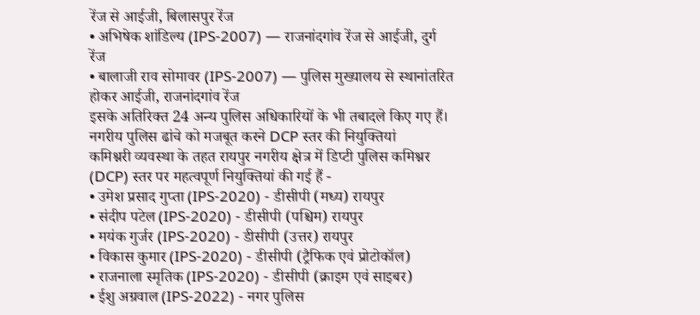रेंज से आईजी, बिलासपुर रेंज
• अभिषेक शांडिल्य (IPS-2007) — राजनांदगांव रेंज से आईजी, दुर्ग रेंज
• बालाजी राव सोमावर (IPS-2007) — पुलिस मुख्यालय से स्थानांतरित होकर आईजी, राजनांदगांव रेंज
इसके अतिरिक्त 24 अन्य पुलिस अधिकारियों के भी तबादले किए गए हैं।
नगरीय पुलिस ढांचे को मजबूत करने DCP स्तर की नियुक्तियां
कमिश्नरी व्यवस्था के तहत रायपुर नगरीय क्षेत्र में डिप्टी पुलिस कमिश्नर (DCP) स्तर पर महत्वपूर्ण नियुक्तियां की गई हैं -
• उमेश प्रसाद गुप्ता (IPS-2020) - डीसीपी (मध्य) रायपुर
• संदीप पटेल (IPS-2020) - डीसीपी (पश्चिम) रायपुर
• मयंक गुर्जर (IPS-2020) - डीसीपी (उत्तर) रायपुर
• विकास कुमार (IPS-2020) - डीसीपी (ट्रैफिक एवं प्रोटोकॉल)
• राजनाला स्मृतिक (IPS-2020) - डीसीपी (क्राइम एवं साइबर)
• ईशु अग्रवाल (IPS-2022) - नगर पुलिस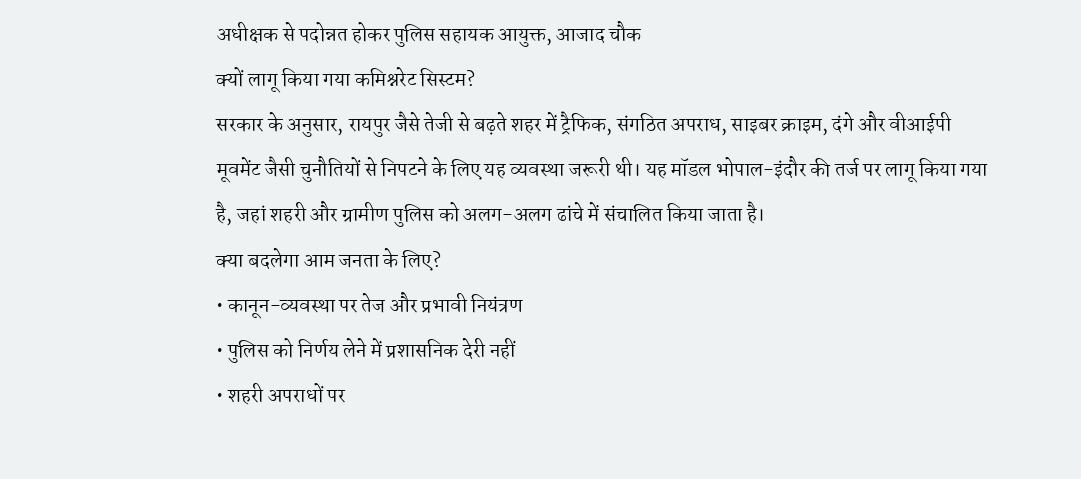अधीक्षक से पदोन्नत होकर पुलिस सहायक आयुक्त, आजाद चौक
क्यों लागू किया गया कमिश्नरेट सिस्टम?
सरकार के अनुसार, रायपुर जैसे तेजी से बढ़ते शहर में ट्रैफिक, संगठित अपराध, साइबर क्राइम, दंगे और वीआईपी मूवमेंट जैसी चुनौतियों से निपटने के लिए यह व्यवस्था जरूरी थी। यह मॉडल भोपाल-इंदौर की तर्ज पर लागू किया गया है, जहां शहरी और ग्रामीण पुलिस को अलग-अलग ढांचे में संचालित किया जाता है।
क्या बदलेगा आम जनता के लिए?
• कानून-व्यवस्था पर तेज और प्रभावी नियंत्रण
• पुलिस को निर्णय लेने में प्रशासनिक देरी नहीं
• शहरी अपराधों पर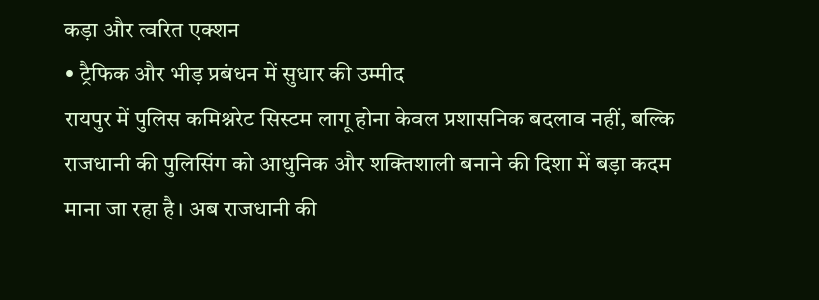कड़ा और त्वरित एक्शन
• ट्रैफिक और भीड़ प्रबंधन में सुधार की उम्मीद
रायपुर में पुलिस कमिश्नरेट सिस्टम लागू होना केवल प्रशासनिक बदलाव नहीं, बल्कि राजधानी की पुलिसिंग को आधुनिक और शक्तिशाली बनाने की दिशा में बड़ा कदम माना जा रहा है। अब राजधानी की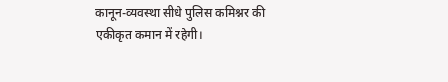कानून-व्यवस्था सीधे पुलिस कमिश्नर की एकीकृत कमान में रहेगी।